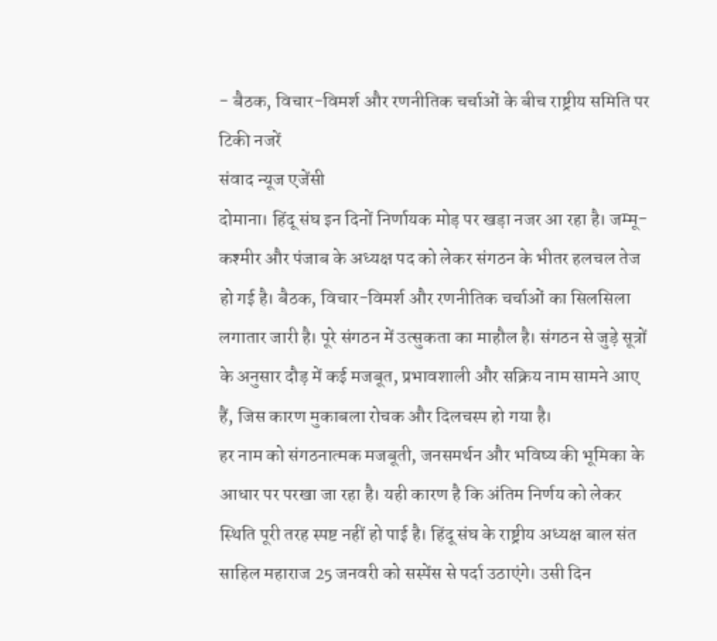- बैठक, विचार-विमर्श और रणनीतिक चर्चाओं के बीच राष्ट्रीय समिति पर टिकी नजरें
संवाद न्यूज एजेंसी
दोमाना। हिंदू संघ इन दिनों निर्णायक मोड़ पर खड़ा नजर आ रहा है। जम्मू-कश्मीर और पंजाब के अध्यक्ष पद को लेकर संगठन के भीतर हलचल तेज हो गई है। बैठक, विचार-विमर्श और रणनीतिक चर्चाओं का सिलसिला लगातार जारी है। पूरे संगठन में उत्सुकता का माहौल है। संगठन से जुड़े सूत्रों के अनुसार दौड़ में कई मजबूत, प्रभावशाली और सक्रिय नाम सामने आए हैं, जिस कारण मुकाबला रोचक और दिलचस्प हो गया है।
हर नाम को संगठनात्मक मजबूती, जनसमर्थन और भविष्य की भूमिका के आधार पर परखा जा रहा है। यही कारण है कि अंतिम निर्णय को लेकर स्थिति पूरी तरह स्पष्ट नहीं हो पाई है। हिंदू संघ के राष्ट्रीय अध्यक्ष बाल संत साहिल महाराज 25 जनवरी को सस्पेंस से पर्दा उठाएंगे। उसी दिन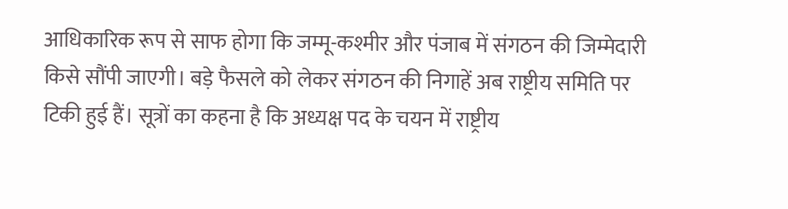आधिकारिक रूप से साफ होगा कि जम्मू-कश्मीर और पंजाब में संगठन की जिम्मेदारी किसे सौंपी जाएगी। बड़े फैसले को लेकर संगठन की निगाहें अब राष्ट्रीय समिति पर टिकी हुई हैं। सूत्रों का कहना है कि अध्यक्ष पद के चयन में राष्ट्रीय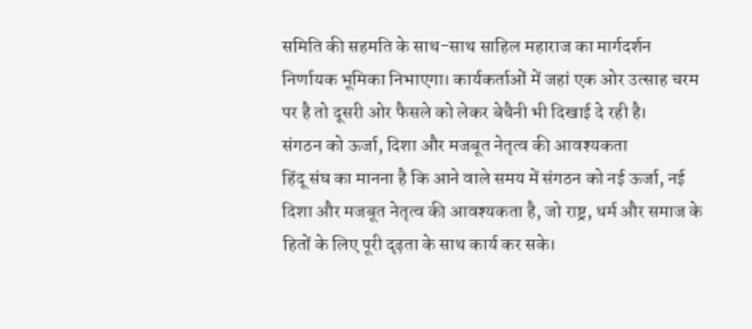समिति की सहमति के साथ-साथ साहिल महाराज का मार्गदर्शन निर्णायक भूमिका निभाएगा। कार्यकर्ताओं में जहां एक ओर उत्साह चरम पर है तो दूसरी ओर फैसले को लेकर बेचैनी भी दिखाई दे रही है।
संगठन को ऊर्जा, दिशा और मजबूत नेतृत्व की आवश्यकता
हिंदू संघ का मानना है कि आने वाले समय में संगठन को नई ऊर्जा, नई दिशा और मजबूत नेतृत्व की आवश्यकता है, जो राष्ट्र, धर्म और समाज के हितों के लिए पूरी दृढ़ता के साथ कार्य कर सके।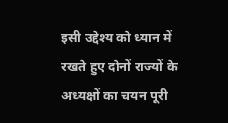इसी उद्देश्य को ध्यान में रखते हुए दोनों राज्यों के अध्यक्षों का चयन पूरी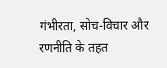गंभीरता, सोच-विचार और रणनीति के तहत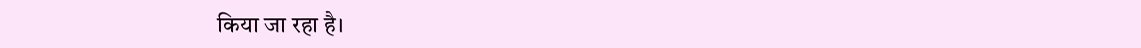किया जा रहा है।